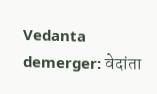Vedanta demerger: वेदांता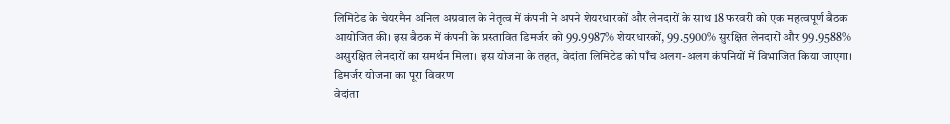लिमिटेड के चेयरमैन अनिल अग्रवाल के नेतृत्व में कंपनी ने अपने शेयरधारकों और लेनदारों के साथ 18 फरवरी को एक महत्वपूर्ण बैठक आयोजित की। इस बैठक में कंपनी के प्रस्तावित डिमर्जर को 99.9987% शेयरधारकों, 99.5900% सुरक्षित लेनदारों और 99.9588% असुरक्षित लेनदारों का समर्थन मिला। इस योजना के तहत, वेदांता लिमिटेड को पाँच अलग-अलग कंपनियों में विभाजित किया जाएगा।
डिमर्जर योजना का पूरा विवरण
वेदांता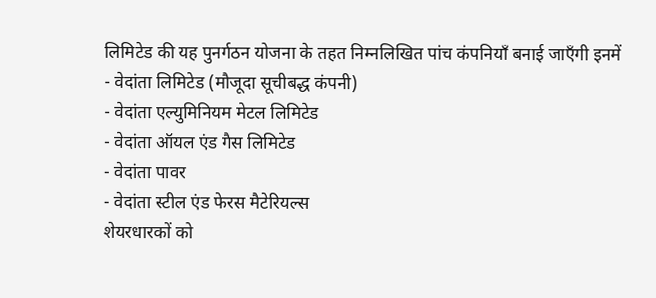लिमिटेड की यह पुनर्गठन योजना के तहत निम्नलिखित पांच कंपनियाँ बनाई जाएँगी इनमें
- वेदांता लिमिटेड (मौजूदा सूचीबद्ध कंपनी)
- वेदांता एल्युमिनियम मेटल लिमिटेड
- वेदांता ऑयल एंड गैस लिमिटेड
- वेदांता पावर
- वेदांता स्टील एंड फेरस मैटेरियल्स
शेयरधारकों को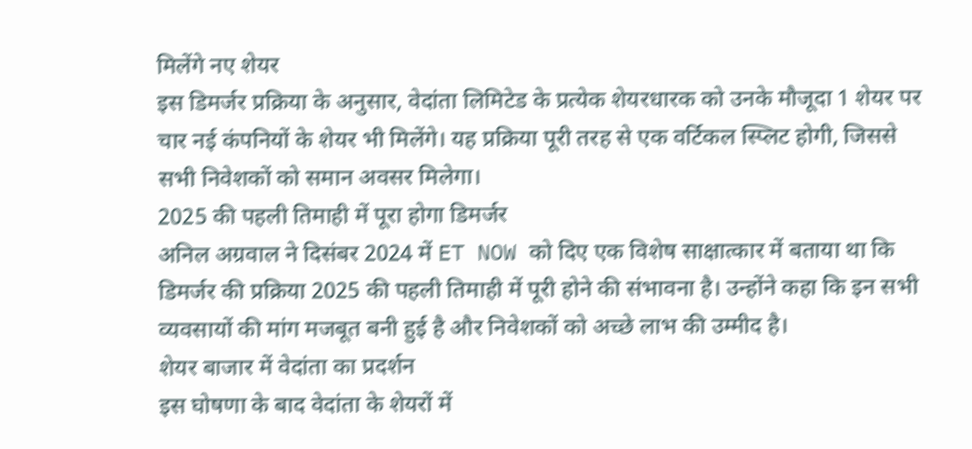मिलेंगे नए शेयर
इस डिमर्जर प्रक्रिया के अनुसार, वेदांता लिमिटेड के प्रत्येक शेयरधारक को उनके मौजूदा 1 शेयर पर चार नई कंपनियों के शेयर भी मिलेंगे। यह प्रक्रिया पूरी तरह से एक वर्टिकल स्प्लिट होगी, जिससे सभी निवेशकों को समान अवसर मिलेगा।
2025 की पहली तिमाही में पूरा होगा डिमर्जर
अनिल अग्रवाल ने दिसंबर 2024 में ET NOW को दिए एक विशेष साक्षात्कार में बताया था कि डिमर्जर की प्रक्रिया 2025 की पहली तिमाही में पूरी होने की संभावना है। उन्होंने कहा कि इन सभी व्यवसायों की मांग मजबूत बनी हुई है और निवेशकों को अच्छे लाभ की उम्मीद है।
शेयर बाजार में वेदांता का प्रदर्शन
इस घोषणा के बाद वेदांता के शेयरों में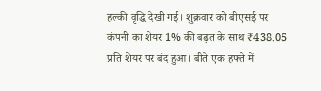हल्की वृद्धि देखी गई। शुक्रवार को बीएसई पर कंपनी का शेयर 1% की बढ़त के साथ ₹438.05 प्रति शेयर पर बंद हुआ। बीते एक हफ्ते में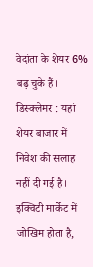वेदांता के शेयर 6% बढ़ चुके हैं।
डिस्क्लेमर : यहां शेयर बाजार में निवेश की सलाह नहीं दी गई है। इक्विटी मार्केट में जोखिम होता है,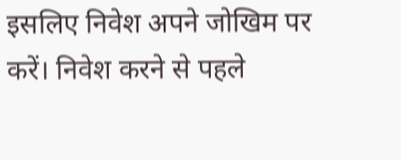इसलिए निवेश अपने जोखिम पर करें। निवेश करने से पहले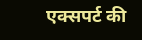एक्सपर्ट की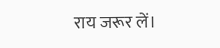राय जरूर लें।